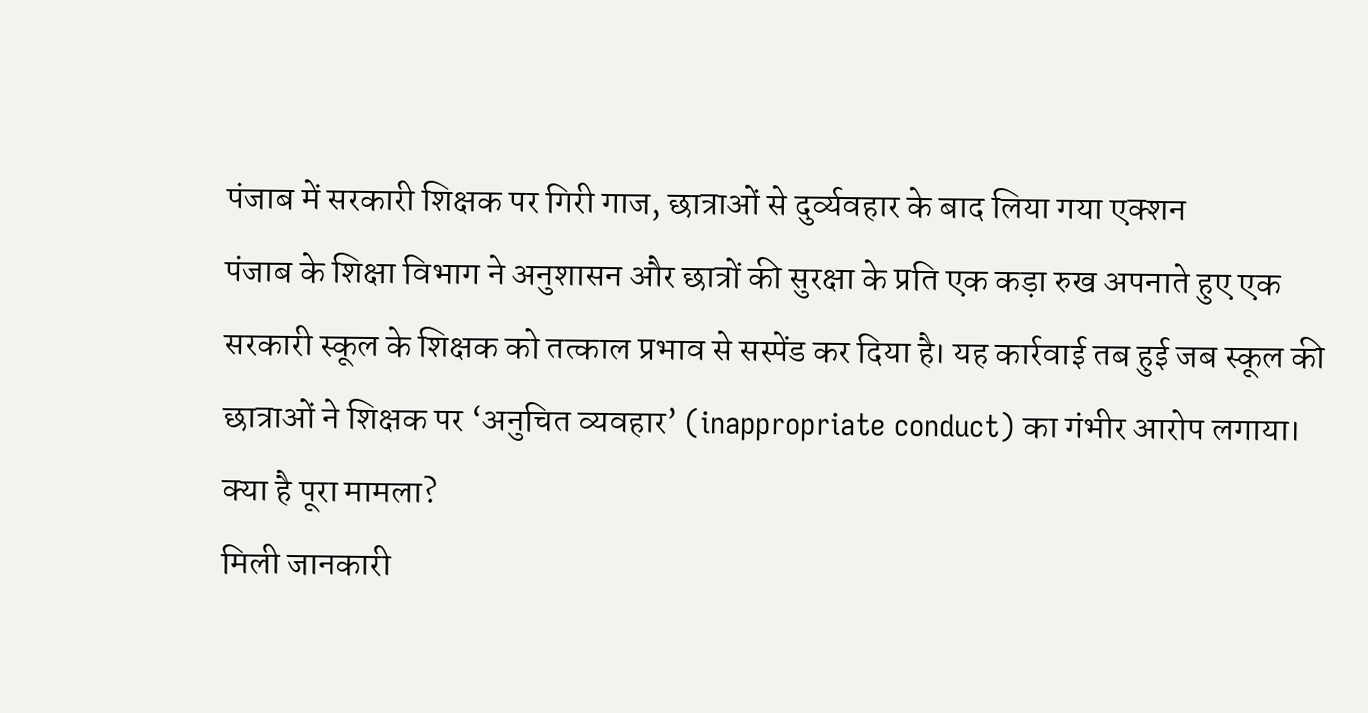पंजाब में सरकारी शिक्षक पर गिरी गाज, छात्राओं से दुर्व्यवहार के बाद लिया गया एक्शन
पंजाब के शिक्षा विभाग ने अनुशासन और छात्रों की सुरक्षा के प्रति एक कड़ा रुख अपनाते हुए एक सरकारी स्कूल के शिक्षक को तत्काल प्रभाव से सस्पेंड कर दिया है। यह कार्रवाई तब हुई जब स्कूल की छात्राओं ने शिक्षक पर ‘अनुचित व्यवहार’ (inappropriate conduct) का गंभीर आरोप लगाया।
क्या है पूरा मामला?
मिली जानकारी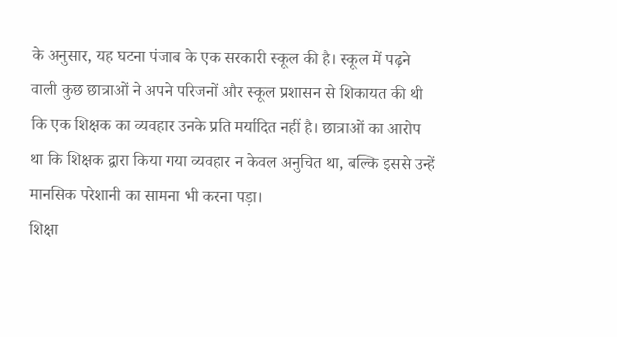के अनुसार, यह घटना पंजाब के एक सरकारी स्कूल की है। स्कूल में पढ़ने वाली कुछ छात्राओं ने अपने परिजनों और स्कूल प्रशासन से शिकायत की थी कि एक शिक्षक का व्यवहार उनके प्रति मर्यादित नहीं है। छात्राओं का आरोप था कि शिक्षक द्वारा किया गया व्यवहार न केवल अनुचित था, बल्कि इससे उन्हें मानसिक परेशानी का सामना भी करना पड़ा।
शिक्षा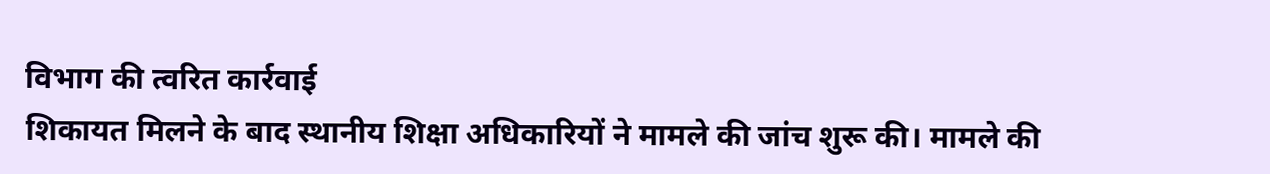विभाग की त्वरित कार्रवाई
शिकायत मिलने के बाद स्थानीय शिक्षा अधिकारियों ने मामले की जांच शुरू की। मामले की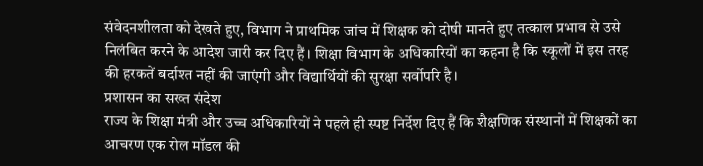संवेदनशीलता को देखते हुए, विभाग ने प्राथमिक जांच में शिक्षक को दोषी मानते हुए तत्काल प्रभाव से उसे निलंबित करने के आदेश जारी कर दिए हैं। शिक्षा विभाग के अधिकारियों का कहना है कि स्कूलों में इस तरह की हरकतें बर्दाश्त नहीं की जाएंगी और विद्यार्थियों की सुरक्षा सर्वोपरि है।
प्रशासन का सख्त संदेश
राज्य के शिक्षा मंत्री और उच्च अधिकारियों ने पहले ही स्पष्ट निर्देश दिए हैं कि शैक्षणिक संस्थानों में शिक्षकों का आचरण एक रोल मॉडल की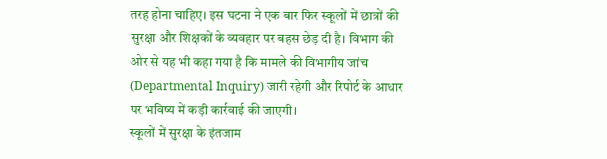तरह होना चाहिए। इस घटना ने एक बार फिर स्कूलों में छात्रों की सुरक्षा और शिक्षकों के व्यवहार पर बहस छेड़ दी है। विभाग की ओर से यह भी कहा गया है कि मामले की विभागीय जांच (Departmental Inquiry) जारी रहेगी और रिपोर्ट के आधार पर भविष्य में कड़ी कार्रवाई की जाएगी।
स्कूलों में सुरक्षा के इंतजाम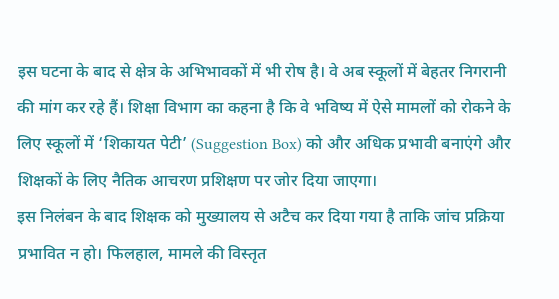इस घटना के बाद से क्षेत्र के अभिभावकों में भी रोष है। वे अब स्कूलों में बेहतर निगरानी की मांग कर रहे हैं। शिक्षा विभाग का कहना है कि वे भविष्य में ऐसे मामलों को रोकने के लिए स्कूलों में ‘शिकायत पेटी’ (Suggestion Box) को और अधिक प्रभावी बनाएंगे और शिक्षकों के लिए नैतिक आचरण प्रशिक्षण पर जोर दिया जाएगा।
इस निलंबन के बाद शिक्षक को मुख्यालय से अटैच कर दिया गया है ताकि जांच प्रक्रिया प्रभावित न हो। फिलहाल, मामले की विस्तृत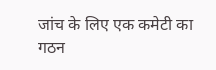जांच के लिए एक कमेटी का गठन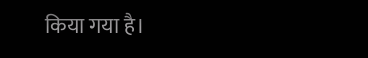किया गया है।